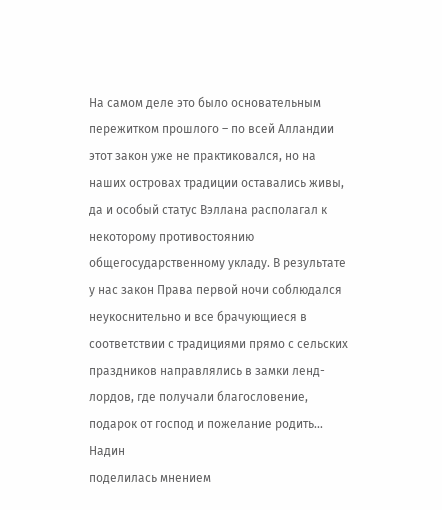На самом деле это было основательным пережитком прошлого – по всей Алландии этот закон уже не практиковался, но на наших островах традиции оставались живы, да и особый статус Вэллана располагал к некоторому противостоянию общегосударственному укладу. В результате у нас закон Права первой ночи соблюдался неукоснительно и все брачующиеся в соответствии с традициями прямо с сельских праздников направлялись в замки ленд-лордов, где получали благословение, подарок от господ и пожелание родить...
Надин
поделилась мнением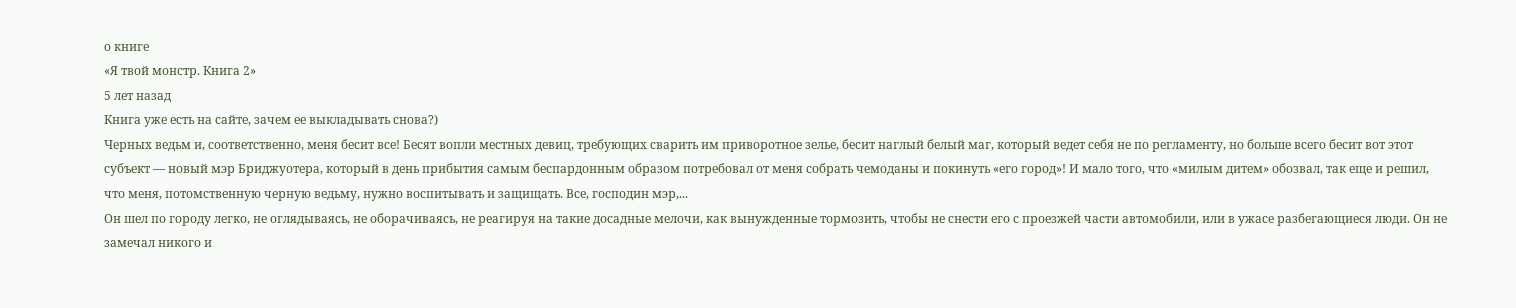о книге
«Я твой монстр. Книга 2»
5 лет назад
Книга уже есть на сайте, зачем ее выкладывать снова?)
Черных ведьм и, соответственно, меня бесит все! Бесят вопли местных девиц, требующих сварить им приворотное зелье, бесит наглый белый маг, который ведет себя не по регламенту, но больше всего бесит вот этот субъект — новый мэр Бриджуотера, который в день прибытия самым беспардонным образом потребовал от меня собрать чемоданы и покинуть «его город»! И мало того, что «милым дитем» обозвал, так еще и решил, что меня, потомственную черную ведьму, нужно воспитывать и защищать. Все, господин мэр,...
Он шел по городу легко, не оглядываясь, не оборачиваясь, не реагируя на такие досадные мелочи, как вынужденные тормозить, чтобы не снести его с проезжей части автомобили, или в ужасе разбегающиеся люди. Он не замечал никого и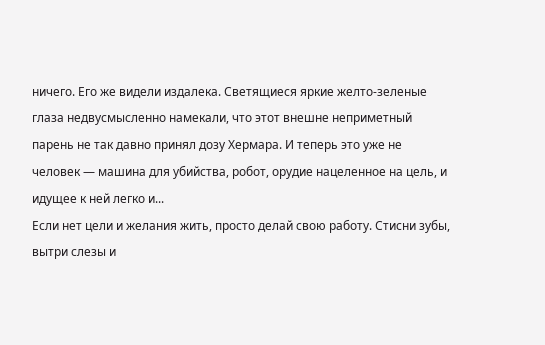ничего. Его же видели издалека. Светящиеся яркие желто-зеленые глаза недвусмысленно намекали, что этот внешне неприметный парень не так давно принял дозу Хермара. И теперь это уже не человек — машина для убийства, робот, орудие нацеленное на цель, и идущее к ней легко и...
Если нет цели и желания жить, просто делай свою работу. Стисни зубы, вытри слезы и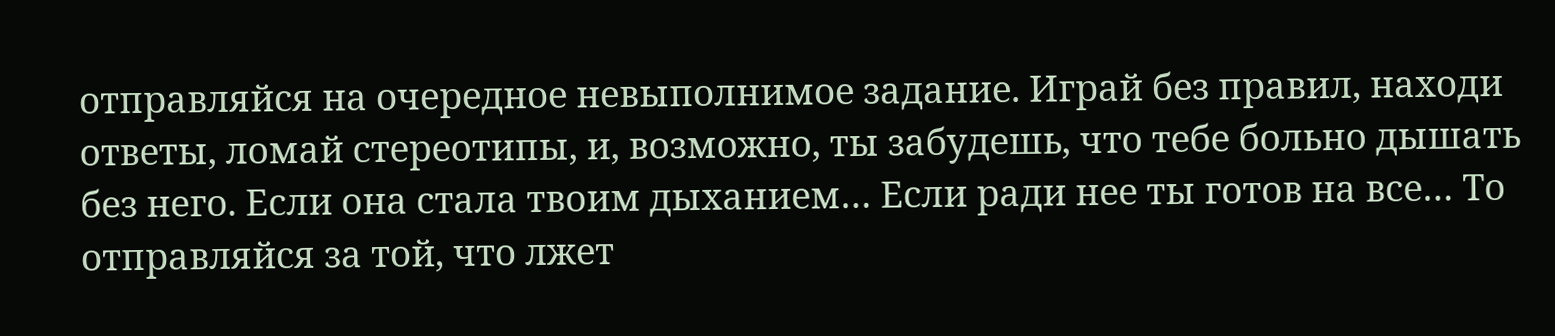отправляйся на очередное невыполнимое задание. Играй без правил, находи ответы, ломай стереотипы, и, возможно, ты забудешь, что тебе больно дышать без него. Если она стала твоим дыханием… Если ради нее ты готов на все… То отправляйся за той, что лжет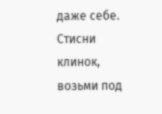даже себе. Стисни клинок, возьми под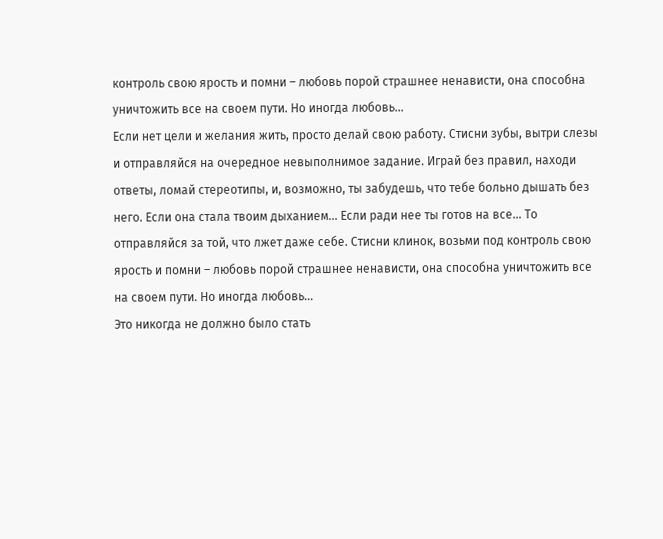контроль свою ярость и помни – любовь порой страшнее ненависти, она способна уничтожить все на своем пути. Но иногда любовь...
Если нет цели и желания жить, просто делай свою работу. Стисни зубы, вытри слезы и отправляйся на очередное невыполнимое задание. Играй без правил, находи ответы, ломай стереотипы, и, возможно, ты забудешь, что тебе больно дышать без него. Если она стала твоим дыханием… Если ради нее ты готов на все… То отправляйся за той, что лжет даже себе. Стисни клинок, возьми под контроль свою ярость и помни – любовь порой страшнее ненависти, она способна уничтожить все на своем пути. Но иногда любовь...
Это никогда не должно было стать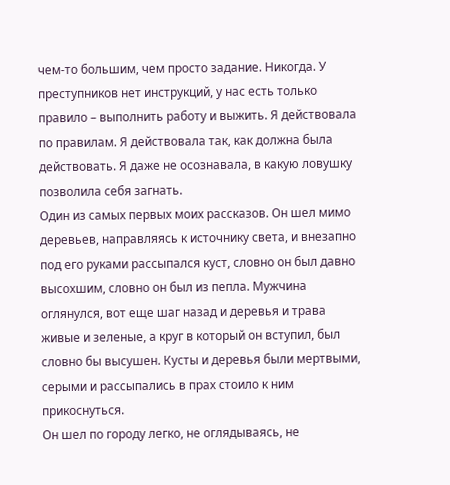чем-то большим, чем просто задание. Никогда. У преступников нет инструкций, у нас есть только правило – выполнить работу и выжить. Я действовала по правилам. Я действовала так, как должна была действовать. Я даже не осознавала, в какую ловушку позволила себя загнать.
Один из самых первых моих рассказов. Он шел мимо деревьев, направляясь к источнику света, и внезапно под его руками рассыпался куст, словно он был давно высохшим, словно он был из пепла. Мужчина оглянулся, вот еще шаг назад и деревья и трава живые и зеленые, а круг в который он вступил, был словно бы высушен. Кусты и деревья были мертвыми, серыми и рассыпались в прах стоило к ним прикоснуться.
Он шел по городу легко, не оглядываясь, не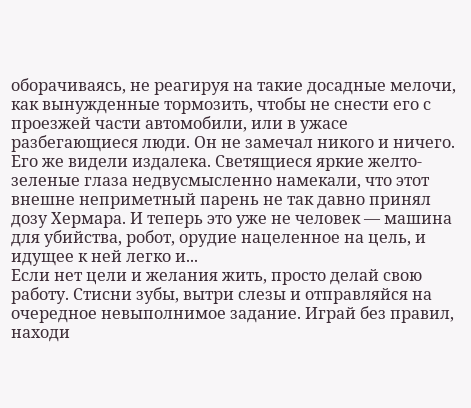оборачиваясь, не реагируя на такие досадные мелочи, как вынужденные тормозить, чтобы не снести его с проезжей части автомобили, или в ужасе разбегающиеся люди. Он не замечал никого и ничего. Его же видели издалека. Светящиеся яркие желто-зеленые глаза недвусмысленно намекали, что этот внешне неприметный парень не так давно принял дозу Хермара. И теперь это уже не человек — машина для убийства, робот, орудие нацеленное на цель, и идущее к ней легко и...
Если нет цели и желания жить, просто делай свою работу. Стисни зубы, вытри слезы и отправляйся на очередное невыполнимое задание. Играй без правил, находи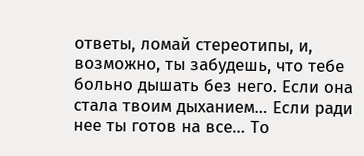ответы, ломай стереотипы, и, возможно, ты забудешь, что тебе больно дышать без него. Если она стала твоим дыханием… Если ради нее ты готов на все… То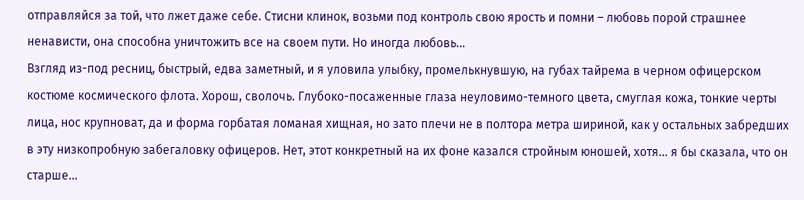отправляйся за той, что лжет даже себе. Стисни клинок, возьми под контроль свою ярость и помни – любовь порой страшнее ненависти, она способна уничтожить все на своем пути. Но иногда любовь...
Взгляд из-под ресниц, быстрый, едва заметный, и я уловила улыбку, промелькнувшую, на губах тайрема в черном офицерском костюме космического флота. Хорош, сволочь. Глубоко-посаженные глаза неуловимо-темного цвета, смуглая кожа, тонкие черты лица, нос крупноват, да и форма горбатая ломаная хищная, но зато плечи не в полтора метра шириной, как у остальных забредших в эту низкопробную забегаловку офицеров. Нет, этот конкретный на их фоне казался стройным юношей, хотя… я бы сказала, что он старше...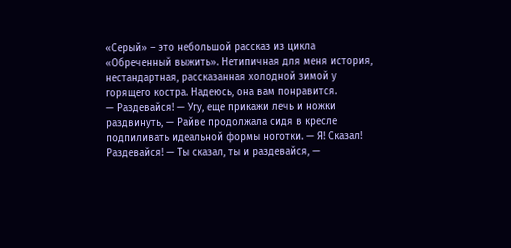«Серый» – это небольшой рассказ из цикла «Обреченный выжить». Нетипичная для меня история, нестандартная, рассказанная холодной зимой у горящего костра. Надеюсь, она вам понравится.
— Раздевайся! — Угу, еще прикажи лечь и ножки раздвинуть, — Райве продолжала сидя в кресле подпиливать идеальной формы ноготки. — Я! Сказал! Раздевайся! — Ты сказал, ты и раздевайся, —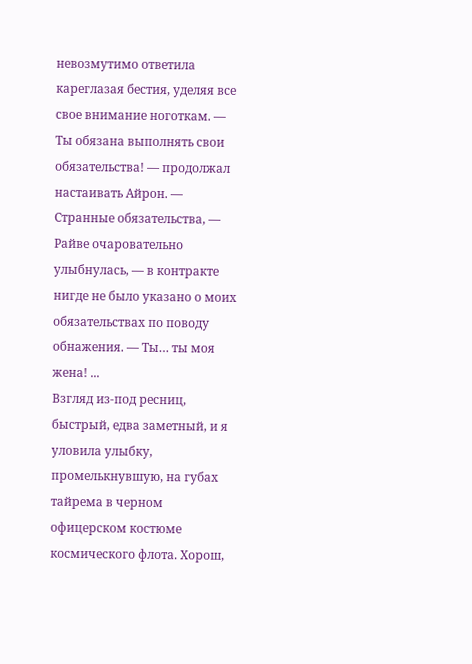невозмутимо ответила кареглазая бестия, уделяя все свое внимание ноготкам. — Ты обязана выполнять свои обязательства! — продолжал настаивать Айрон. — Странные обязательства, — Райве очаровательно улыбнулась, — в контракте нигде не было указано о моих обязательствах по поводу обнажения. — Ты… ты моя жена! ...
Взгляд из-под ресниц, быстрый, едва заметный, и я уловила улыбку, промелькнувшую, на губах тайрема в черном офицерском костюме космического флота. Хорош,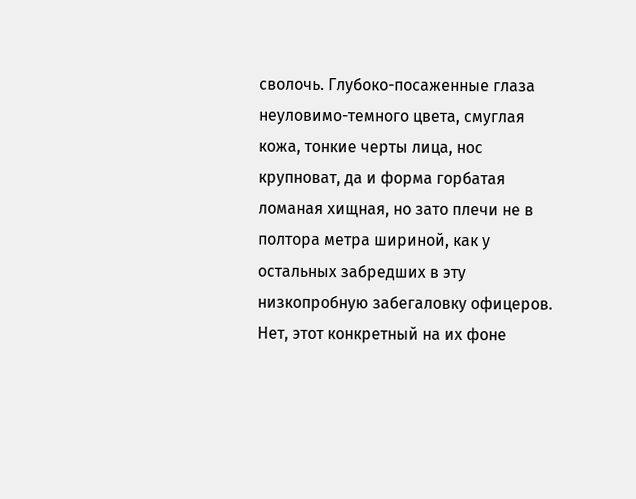сволочь. Глубоко-посаженные глаза неуловимо-темного цвета, смуглая кожа, тонкие черты лица, нос крупноват, да и форма горбатая ломаная хищная, но зато плечи не в полтора метра шириной, как у остальных забредших в эту низкопробную забегаловку офицеров. Нет, этот конкретный на их фоне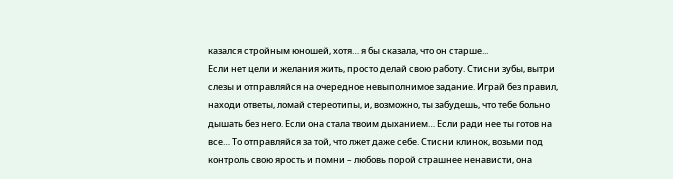казался стройным юношей, хотя… я бы сказала, что он старше...
Если нет цели и желания жить, просто делай свою работу. Стисни зубы, вытри слезы и отправляйся на очередное невыполнимое задание. Играй без правил, находи ответы, ломай стереотипы, и, возможно, ты забудешь, что тебе больно дышать без него. Если она стала твоим дыханием… Если ради нее ты готов на все… То отправляйся за той, что лжет даже себе. Стисни клинок, возьми под контроль свою ярость и помни – любовь порой страшнее ненависти, она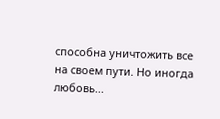способна уничтожить все на своем пути. Но иногда любовь...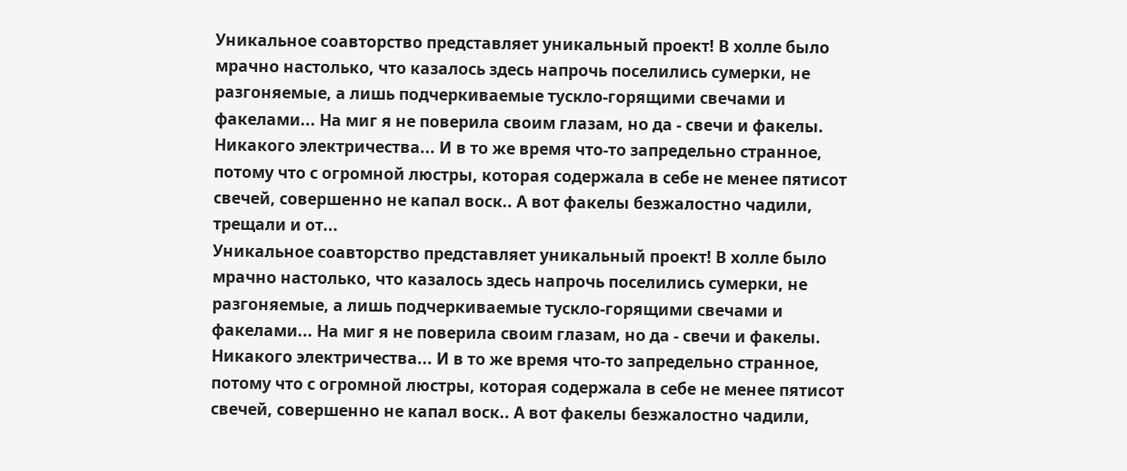Уникальное соавторство представляет уникальный проект! В холле было мрачно настолько, что казалось здесь напрочь поcелились сумерки, не разгоняемые, а лишь подчеркиваемые тускло-горящими свечами и факелами... На миг я не поверила своим глазам, но да - свечи и факелы. Никакого электричества... И в то же время что-то запредельно странное, пoтому что с огромной люстры, которая содержала в себе не менее пятисот свечей, совершенно не капал воск.. А вот факелы безжалостно чадили, трещали и от...
Уникальное соавторство представляет уникальный проект! В холле было мрачно настолько, что казалось здесь напрочь поcелились сумерки, не разгоняемые, а лишь подчеркиваемые тускло-горящими свечами и факелами... На миг я не поверила своим глазам, но да - свечи и факелы. Никакого электричества... И в то же время что-то запредельно странное, пoтому что с огромной люстры, которая содержала в себе не менее пятисот свечей, совершенно не капал воск.. А вот факелы безжалостно чадили,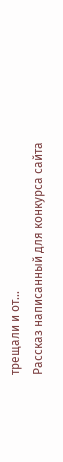трещали и от...
Рассказ написанный для конкурса сайта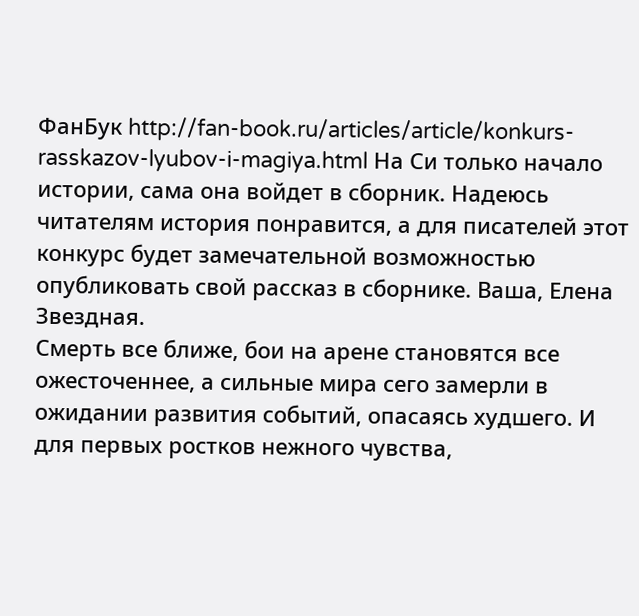ФанБук http://fan-book.ru/articles/article/konkurs-rasskazov-lyubov-i-magiya.html На Си только начало истории, сама она войдет в сборник. Надеюсь читателям история понравится, а для писателей этот конкурс будет замечательной возможностью опубликовать свой рассказ в сборнике. Ваша, Елена Звездная.
Смерть все ближе, бои на арене становятся все ожесточеннее, а сильные мира сего замерли в ожидании развития событий, опасаясь худшего. И для первых ростков нежного чувства,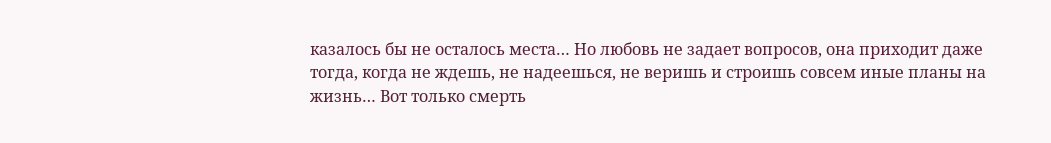казалось бы не осталось места… Но любовь не задает вопросов, она приходит даже тогда, когда не ждешь, не надеешься, не веришь и строишь совсем иные планы на жизнь… Вот только смерть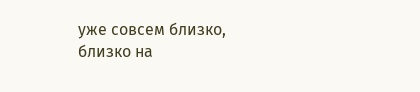уже совсем близко, близко на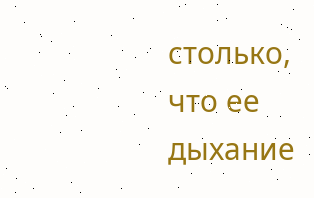столько, что ее дыхание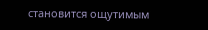становится ощутимым